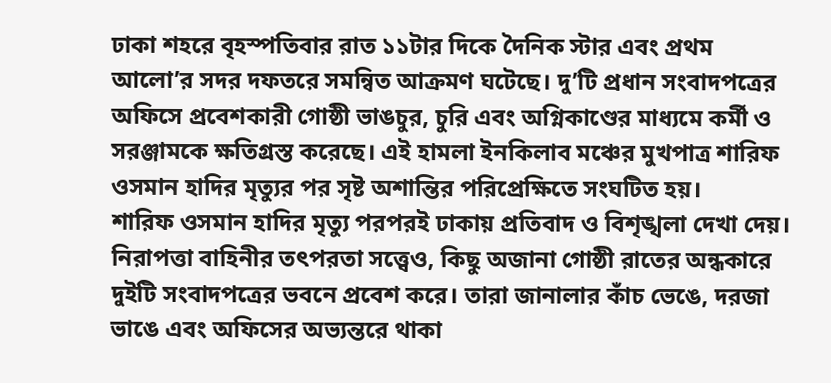ঢাকা শহরে বৃহস্পতিবার রাত ১১টার দিকে দৈনিক স্টার এবং প্রথম আলো’র সদর দফতরে সমন্বিত আক্রমণ ঘটেছে। দু’টি প্রধান সংবাদপত্রের অফিসে প্রবেশকারী গোষ্ঠী ভাঙচুর, চুরি এবং অগ্নিকাণ্ডের মাধ্যমে কর্মী ও সরঞ্জামকে ক্ষতিগ্রস্ত করেছে। এই হামলা ইনকিলাব মঞ্চের মুখপাত্র শারিফ ওসমান হাদির মৃত্যুর পর সৃষ্ট অশান্তির পরিপ্রেক্ষিতে সংঘটিত হয়।
শারিফ ওসমান হাদির মৃত্যু পরপরই ঢাকায় প্রতিবাদ ও বিশৃঙ্খলা দেখা দেয়। নিরাপত্তা বাহিনীর তৎপরতা সত্ত্বেও, কিছু অজানা গোষ্ঠী রাতের অন্ধকারে দুইটি সংবাদপত্রের ভবনে প্রবেশ করে। তারা জানালার কাঁচ ভেঙে, দরজা ভাঙে এবং অফিসের অভ্যন্তরে থাকা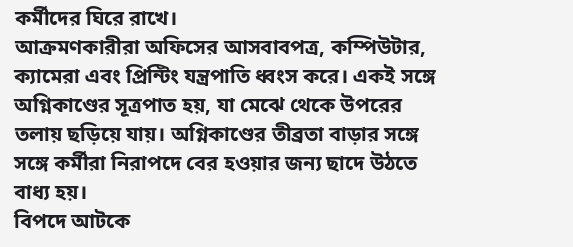কর্মীদের ঘিরে রাখে।
আক্রমণকারীরা অফিসের আসবাবপত্র, কম্পিউটার, ক্যামেরা এবং প্রিন্টিং যন্ত্রপাতি ধ্বংস করে। একই সঙ্গে অগ্নিকাণ্ডের সূত্রপাত হয়, যা মেঝে থেকে উপরের তলায় ছড়িয়ে যায়। অগ্নিকাণ্ডের তীব্রতা বাড়ার সঙ্গে সঙ্গে কর্মীরা নিরাপদে বের হওয়ার জন্য ছাদে উঠতে বাধ্য হয়।
বিপদে আটকে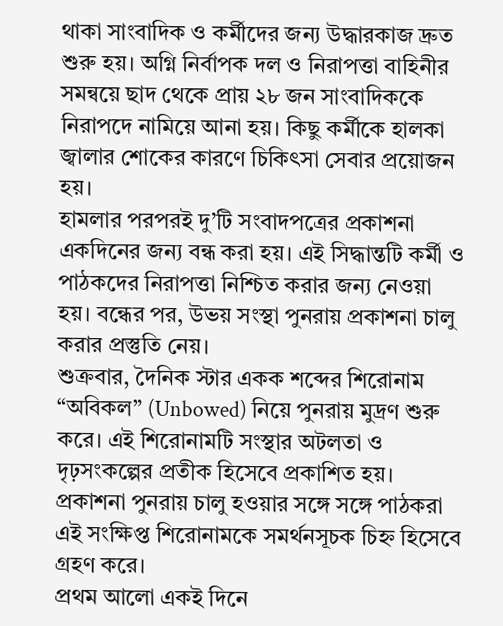থাকা সাংবাদিক ও কর্মীদের জন্য উদ্ধারকাজ দ্রুত শুরু হয়। অগ্নি নির্বাপক দল ও নিরাপত্তা বাহিনীর সমন্বয়ে ছাদ থেকে প্রায় ২৮ জন সাংবাদিককে নিরাপদে নামিয়ে আনা হয়। কিছু কর্মীকে হালকা জ্বালার শোকের কারণে চিকিৎসা সেবার প্রয়োজন হয়।
হামলার পরপরই দু’টি সংবাদপত্রের প্রকাশনা একদিনের জন্য বন্ধ করা হয়। এই সিদ্ধান্তটি কর্মী ও পাঠকদের নিরাপত্তা নিশ্চিত করার জন্য নেওয়া হয়। বন্ধের পর, উভয় সংস্থা পুনরায় প্রকাশনা চালু করার প্রস্তুতি নেয়।
শুক্রবার, দৈনিক স্টার একক শব্দের শিরোনাম “অবিকল” (Unbowed) নিয়ে পুনরায় মুদ্রণ শুরু করে। এই শিরোনামটি সংস্থার অটলতা ও দৃঢ়সংকল্পের প্রতীক হিসেবে প্রকাশিত হয়। প্রকাশনা পুনরায় চালু হওয়ার সঙ্গে সঙ্গে পাঠকরা এই সংক্ষিপ্ত শিরোনামকে সমর্থনসূচক চিহ্ন হিসেবে গ্রহণ করে।
প্রথম আলো একই দিনে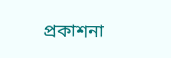প্রকাশনা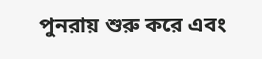পুনরায় শুরু করে এবং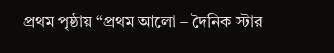প্রথম পৃষ্ঠায় “প্রথম আলো – দৈনিক স্টার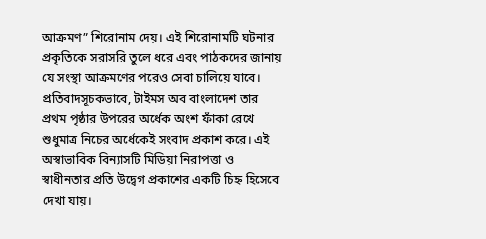আক্রমণ” শিরোনাম দেয়। এই শিরোনামটি ঘটনার প্রকৃতিকে সরাসরি তুলে ধরে এবং পাঠকদের জানায় যে সংস্থা আক্রমণের পরেও সেবা চালিয়ে যাবে।
প্রতিবাদসূচকভাবে, টাইমস অব বাংলাদেশ তার প্রথম পৃষ্ঠার উপরের অর্ধেক অংশ ফাঁকা রেখে শুধুমাত্র নিচের অর্ধেকেই সংবাদ প্রকাশ করে। এই অস্বাভাবিক বিন্যাসটি মিডিয়া নিরাপত্তা ও স্বাধীনতার প্রতি উদ্বেগ প্রকাশের একটি চিহ্ন হিসেবে দেখা যায়।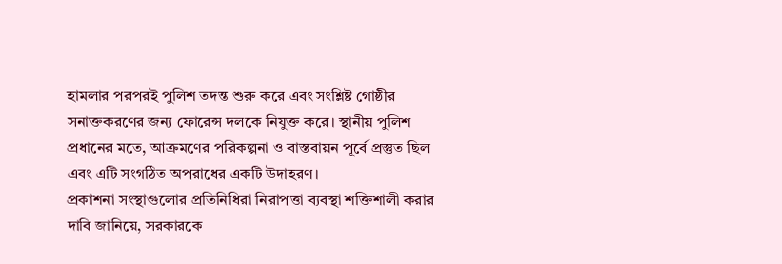হামলার পরপরই পুলিশ তদন্ত শুরু করে এবং সংশ্লিষ্ট গোষ্ঠীর সনাক্তকরণের জন্য ফোরেন্স দলকে নিযুক্ত করে। স্থানীয় পুলিশ প্রধানের মতে, আক্রমণের পরিকল্পনা ও বাস্তবায়ন পূর্বে প্রস্তুত ছিল এবং এটি সংগঠিত অপরাধের একটি উদাহরণ।
প্রকাশনা সংস্থাগুলোর প্রতিনিধিরা নিরাপত্তা ব্যবস্থা শক্তিশালী করার দাবি জানিয়ে, সরকারকে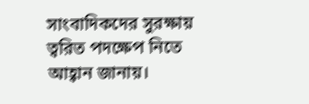সাংবাদিকদের সুরক্ষায় ত্বরিত পদক্ষেপ নিতে আহ্বান জানায়।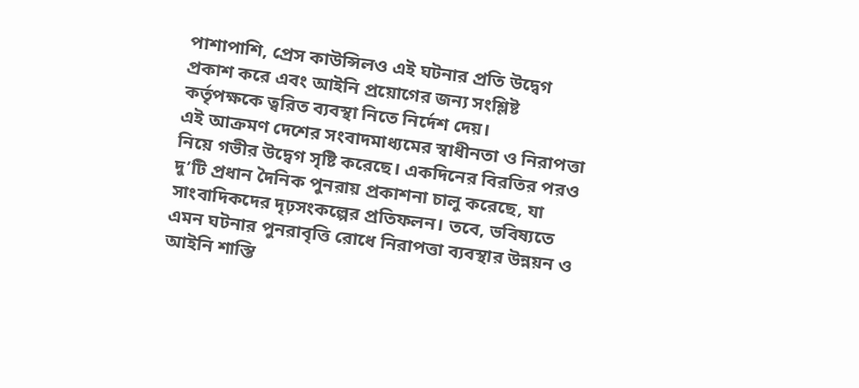পাশাপাশি, প্রেস কাউন্সিলও এই ঘটনার প্রতি উদ্বেগ প্রকাশ করে এবং আইনি প্রয়োগের জন্য সংশ্লিষ্ট কর্তৃপক্ষকে ত্বরিত ব্যবস্থা নিতে নির্দেশ দেয়।
এই আক্রমণ দেশের সংবাদমাধ্যমের স্বাধীনতা ও নিরাপত্তা নিয়ে গভীর উদ্বেগ সৃষ্টি করেছে। একদিনের বিরতির পরও দু’টি প্রধান দৈনিক পুনরায় প্রকাশনা চালু করেছে, যা সাংবাদিকদের দৃঢ়সংকল্পের প্রতিফলন। তবে, ভবিষ্যতে এমন ঘটনার পুনরাবৃত্তি রোধে নিরাপত্তা ব্যবস্থার উন্নয়ন ও আইনি শাস্তি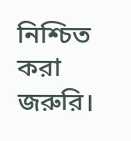নিশ্চিত করা জরুরি।